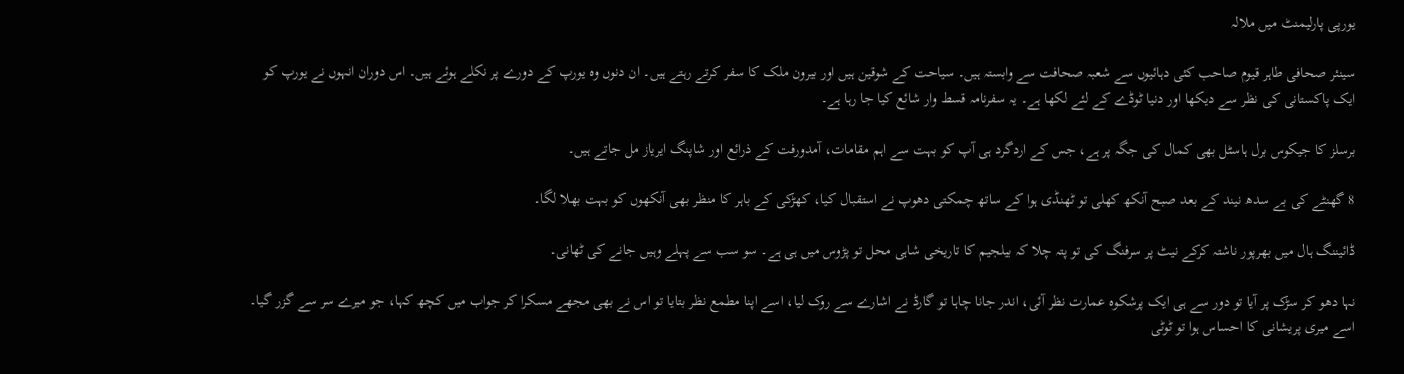یورپی پارلیمنٹ میں ملالہ

سینئر صحافی طاہر قیوم صاحب کئی دہائیوں سے شعبہ صحافت سے وابستہ ہیں۔ سیاحت کے شوقین ہیں اور بیرون ملک کا سفر کرتے رہتے ہیں۔ ان دنوں وہ یورپ کے دورے پر نکلے ہوئے ہیں۔ اس دوران انہوں نے یورپ کو ایک پاکستانی کی نظر سے دیکھا اور دنیا ٹوڈے کے لئے لکھا ہے۔ یہ سفرنامہ قسط وار شائع کیا جا رہا ہے۔

برسلز کا جیکوس برل ہاسٹل بھی کمال کی جگہ پر ہے، جس کے اردگرد ہی آپ کو بہت سے اہم مقامات، آمدورفت کے ذرائع اور شاپنگ ایریاز مل جاتے ہیں۔

8 گھنٹے کی بے سدھ نیند کے بعد صبح آنکھ کھلی تو ٹھنڈی ہوا کے ساتھ چمکتی دھوپ نے استقبال کیا، کھڑکی کے باہر کا منظر بھی آنکھوں کو بہت بھلا لگا۔

ڈائیننگ ہال میں بھرپور ناشتہ کرکے نیٹ پر سرفنگ کی تو پتہ چلا کہ بیلجیم کا تاریخی شاہی محل تو پڑوس میں ہی ہے۔ سو سب سے پہلے وہیں جانے کی ٹھانی۔

نہا دھو کر سڑک پر آیا تو دور سے ہی ایک پرشکوہ عمارت نظر آئی، اندر جانا چاہا تو گارڈ نے اشارے سے روک لیا، اسے اپنا مطمع نظر بتایا تو اس نے بھی مجھے مسکرا کر جواب میں کچھ کہا، جو میرے سر سے گزر گیا۔ اسے میری پریشانی کا احساس ہوا تو ٹوٹی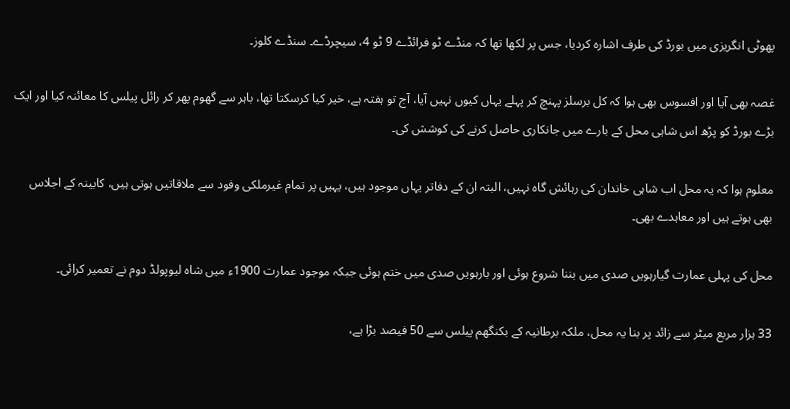پھوٹی انگریزی میں بورڈ کی طرف اشارہ کردیا، جس پر لکھا تھا کہ منڈے ٹو فرائڈے 9 ٹو 4، سیچرڈے۔ سنڈے کلوز۔

غصہ بھی آیا اور افسوس بھی ہوا کہ کل برسلز پہنچ کر پہلے یہاں کیوں نہیں آیا، آج تو ہفتہ ہے، خیر کیا کرسکتا تھا، باہر سے گھوم پھر کر رائل پیلس کا معائنہ کیا اور ایک بڑے بورڈ کو پڑھ اس شاہی محل کے بارے میں جانکاری حاصل کرنے کی کوشش کی۔

معلوم ہوا کہ یہ محل اب شاہی خاندان کی رہائش گاہ نہیں، البتہ ان کے دفاتر یہاں موجود ہیں، یہیں پر تمام غیرملکی وفود سے ملاقاتیں ہوتی ہیں، کابینہ کے اجلاس بھی ہوتے ہیں اور معاہدے بھی۔

محل کی پہلی عمارت گیارہویں صدی میں بننا شروع ہوئی اور بارہویں صدی میں ختم ہوئی جبکہ موجود عمارت 1900ء میں شاہ لیوپولڈ دوم نے تعمیر کرائی۔

33 ہزار مربع میٹر سے زائد پر بنا یہ محل، ملکہ برطانیہ کے بکنگھم پیلس سے 50 فیصد بڑا ہے،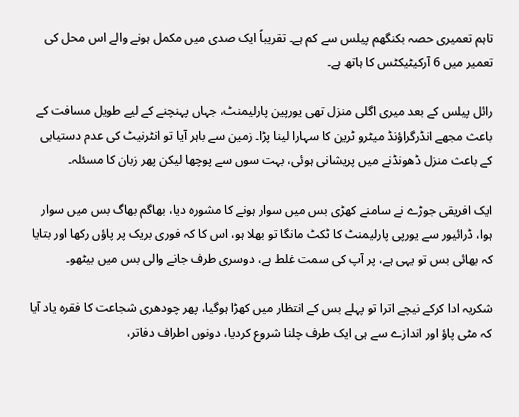تاہم تعمیری حصہ بکنگھم پیلس سے کم ہے۔ تقریباً ایک صدی میں مکمل ہونے والے اس محل کی تعمیر میں 6 آرکیٹیکٹس کا ہاتھ ہے۔

رائل پیلس کے بعد میری اگلی منزل تھی یورپین پارلیمنٹ، جہاں پہنچنے کے لیے طویل مسافت کے باعث مجھے انڈرگراؤنڈ میٹرو ٹرین کا سہارا لینا پڑا۔ زمین سے باہر آیا تو انٹرنیٹ کی عدم دستیابی کے باعث منزل ڈھونڈنے میں پریشانی ہوئی، بہت سوں سے پوچھا لیکن پھر زبان کا مسئلہ۔

ایک افریقی جوڑے نے سامنے کھڑی بس میں سوار ہونے کا مشورہ دیا، بھاگم بھاگ بس میں سوار ہوا، ڈرائیور سے یورپی پارلیمنٹ کا ٹکٹ مانگا تو بھلا ہو، اس کا کہ فوری بریک پر پاؤں رکھا اور بتایا کہ بھائی بس تو یہی ہے، پر آپ کی سمت غلط ہے، دوسری طرف جانے والی بس میں بیٹھو۔

شکریہ ادا کرکے نیچے اترا تو پہلے بس کے انتظار میں کھڑا ہوگیا، پھر چودھری شجاعت کا فقرہ یاد آیا کہ مٹی پاؤ اور اندازے سے ہی ایک طرف چلنا شروع کردیا، دونوں اطراف دفاتر،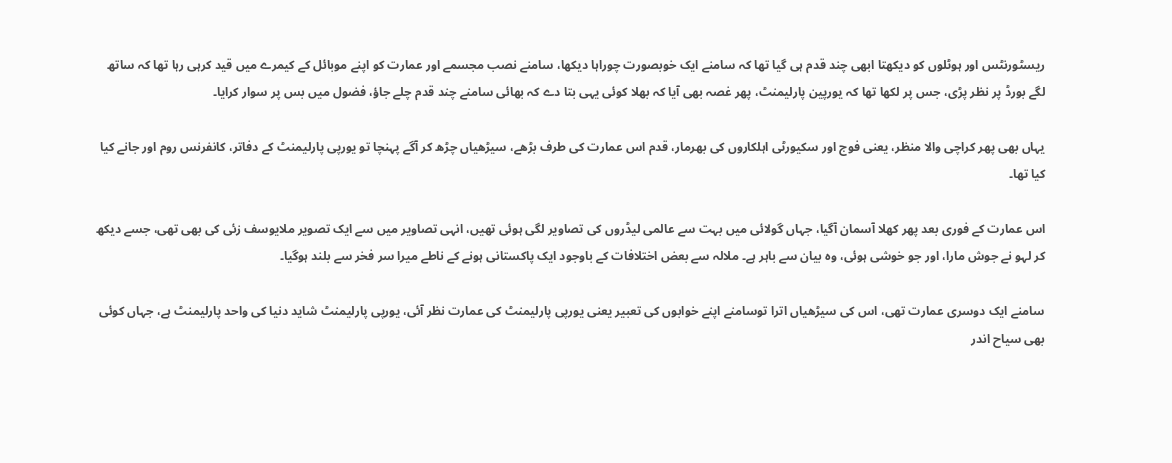ریسٹورنٹس اور ہوٹلوں کو دیکھتا ابھی چند قدم ہی گیا تھا کہ سامنے ایک خوبصورت چوراہا دیکھا، سامنے نصب مجسمے اور عمارت کو اپنے موبائل کے کیمرے میں قید کرہی رہا تھا کہ ساتھ لگے بورڈ پر نظر پڑی، جس پر لکھا تھا کہ یورپین پارلیمنٹ، پھر غصہ بھی آیا کہ بھلا کوئی یہی بتا دے کہ بھائی سامنے چند قدم چلے جاؤ، فضول میں بس پر سوار کرایا۔

یہاں بھی پھر کراچی والا منظر، یعنی فوج اور سکیورٹی اہلکاروں کی بھرمار، قدم اس عمارت کی طرف بڑھے، سیڑھیاں چڑھ کر آگے پہنچا تو یورپی پارلیمنٹ کے دفاتر، کانفرنس روم اور جانے کیا کیا تھا۔

اس عمارت کے فوری بعد پھر کھلا آسمان آگیا، جہاں گولائی میں بہت سے عالمی لیڈروں کی تصاویر لگی ہوئی تھیں، انہی تصاویر میں سے ایک تصویر ملایوسف زئی کی بھی تھی، جسے دیکھ کر لہو نے جوش مارا، اور جو خوشی ہوئی، وہ بیان سے باہر ہے۔ ملالہ سے بعض اختلافات کے باوجود ایک پاکستانی ہونے کے ناطے میرا سر فخر سے بلند ہوگیا۔

سامنے ایک دوسری عمارت تھی، اس کی سیڑھیاں اترا توسامنے اپنے خوابوں کی تعبیر یعنی یورپی پارلیمنٹ کی عمارت نظر آئی، یورپی پارلیمنٹ شاید دنیا کی واحد پارلیمنٹ ہے، جہاں کوئی بھی سیاح اندر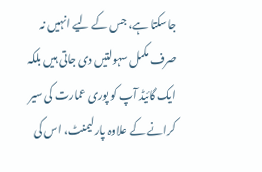جاسکتا ہے، جس کے لیے انہیں نہ صرف مکمل سہولتیں دی جاتی ہیں بلکہ ایک گائیڈ آپ کو پوری عمارت کی سیر کرانے کے علاوہ پارلیمنٹ، اس کی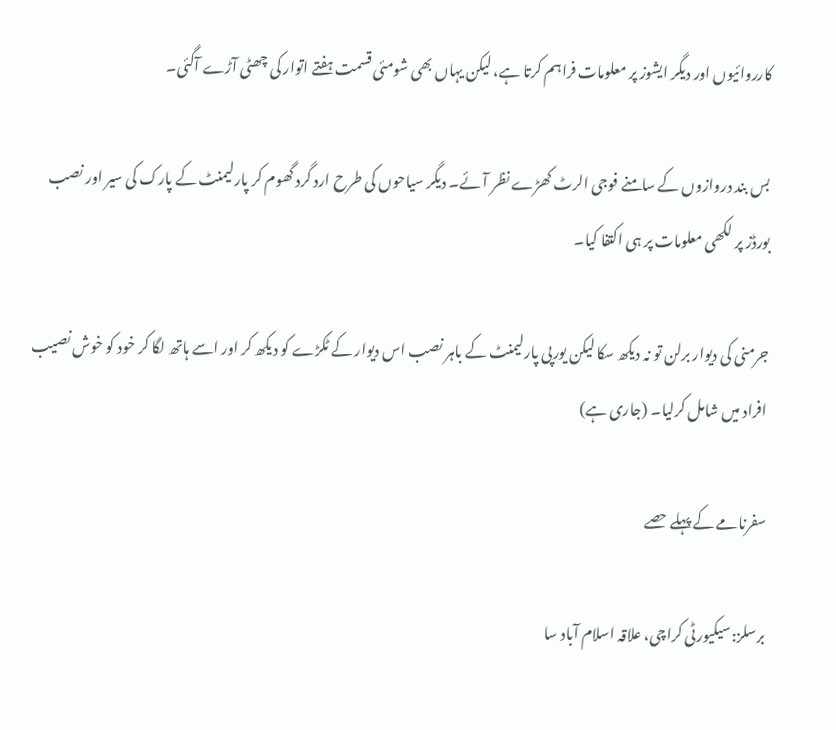کارروائیوں اور دیگر ایشوز پر معلومات فراہم کرتا ہے، لیکن یہاں بھی شومئی قسمت ہفتے اتوار کی چھٹی آڑے آگئی۔

بس بند دروازوں کے سامنے فوجی الرٹ کھڑے نظر آئے۔ دیگر سیاحوں کی طرح ارد گرد گھوم کر پارلیمنٹ کے پارک کی سیر اور نصب بورڈز پر لکھی معلومات پر ہی اکتفا کیا۔

جرمنی کی دیوار برلن تو نہ دیکھ سکا لیکن یورپی پارلیمنٹ کے باہر نصب اس دیوار کے ٹکڑے کو دیکھ کر اور اسے ہاتھ لگا کر خود کو خوش نصیب افراد میں شامل کرلیا۔ (جاری ہے)

سفرنامے کے پہلے حصے

برسلز:سیکیورٹی کراچی، علاقہ اسلام آباد سا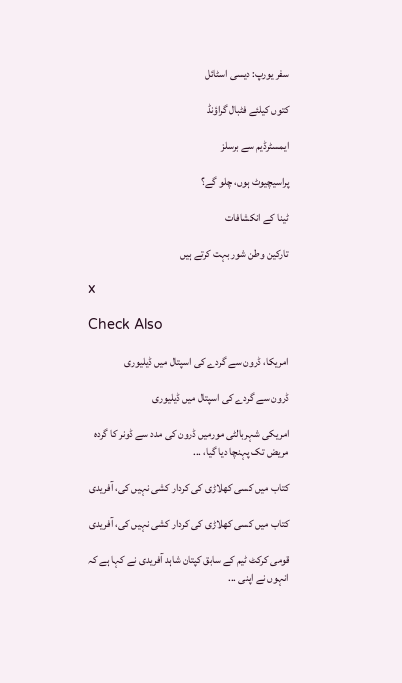سفر یورپ: دیسی اسٹائل

کتوں کیلئے فٹبال گراؤنڈ

ایمسٹرڈیم سے برسلز

پراسیچیوٹ ہوں، چلو گے؟

ٹینا کے انکشافات

تارکین وطن شور بہت کرتے ہیں

x

Check Also

امریکا، ڈرون سے گردے کی اسپتال میں ڈیلیوری

ڈرون سے گردے کی اسپتال میں ڈیلیوری

امریکی شہربالٹی مورمیں ڈرون کی مدد سے ڈونر کا گردہ مریض تک پہنچا دیا گیا، ...

کتاب میں کسی کھلاڑی کی کردار کشی نہیں کی، آفریدی

کتاب میں کسی کھلاڑی کی کردار کشی نہیں کی، آفریدی

قومی کرکٹ ٹیم کے سابق کپتان شاہد آفریدی نے کہا ہے کہ انہوں نے اپنی ...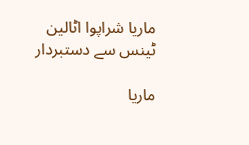ماریا شراپوا اٹالین ٹینس سے دستبردار

ماریا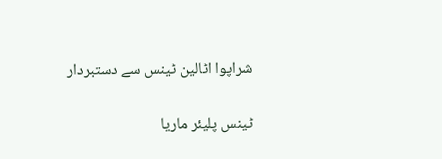شراپوا اٹالین ٹینس سے دستبردار

ٹینس پلیئر ماریا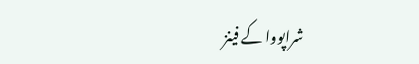شراپووا کے فینز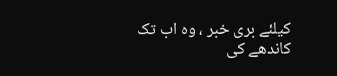کیلئے بری خبر ، وہ اب تک کاندھے کی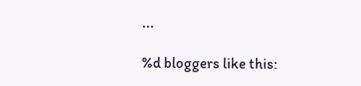...

%d bloggers like this: